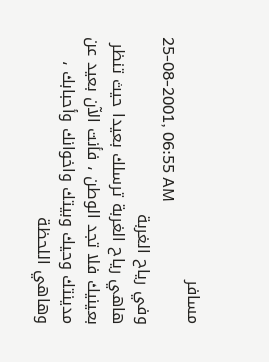مسافر
25-08-2001, 06:55 AM
وفي رياح الغربة
هاهي رياح الغربة ترسلك بعيدا حيث تنظر بعينيك فلا تجد الوطن ، فأنت الآن بعيد عن مدينتك وحيك وبيتك واخوانك وأحبابك ، وهاهي اللحظة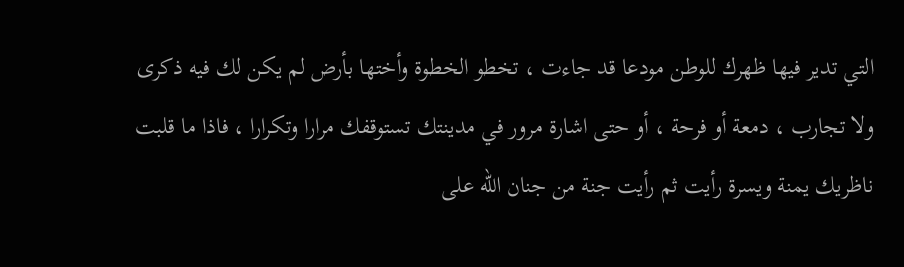التي تدير فيها ظهرك للوطن مودعا قد جاءت ، تخطو الخطوة وأختها بأرض لم يكن لك فيه ذكرى ولا تجارب ، دمعة أو فرحة ، أو حتى اشارة مرور في مدينتك تستوقفك مرارا وتكرارا ، فاذا ما قلبت ناظريك يمنة ويسرة رأيت ثم رأيت جنة من جنان الله على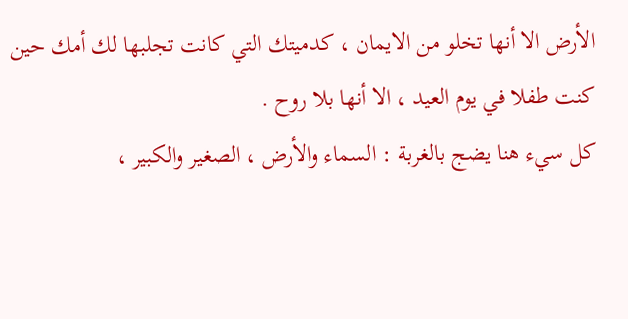الأرض الا أنها تخلو من الايمان ، كدميتك التي كانت تجلبها لك أمك حين كنت طفلا في يوم العيد ، الا أنها بلا روح .
كل سيء هنا يضج بالغربة : السماء والأرض ، الصغير والكبير ،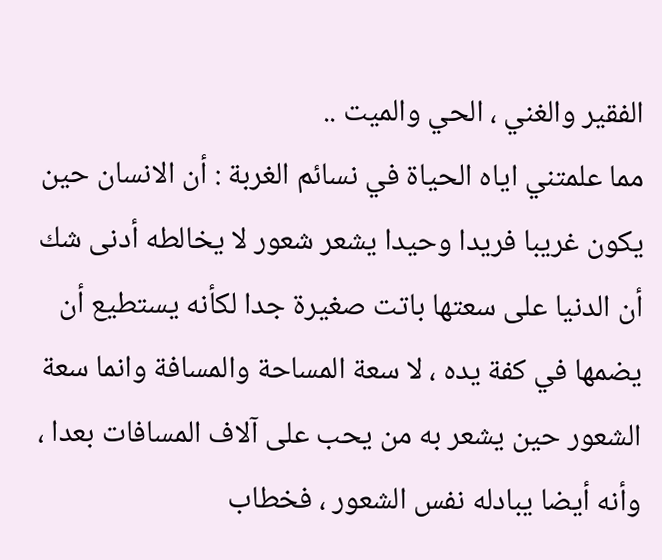الفقير والغني ، الحي والميت ..
مما علمتني اياه الحياة في نسائم الغربة : أن الانسان حين يكون غريبا فريدا وحيدا يشعر شعور لا يخالطه أدنى شك أن الدنيا على سعتها باتت صغيرة جدا لكأنه يستطيع أن يضمها في كفة يده ، لا سعة المساحة والمسافة وانما سعة الشعور حين يشعر به من يحب على آلاف المسافات بعدا ، وأنه أيضا يبادله نفس الشعور ، فخطاب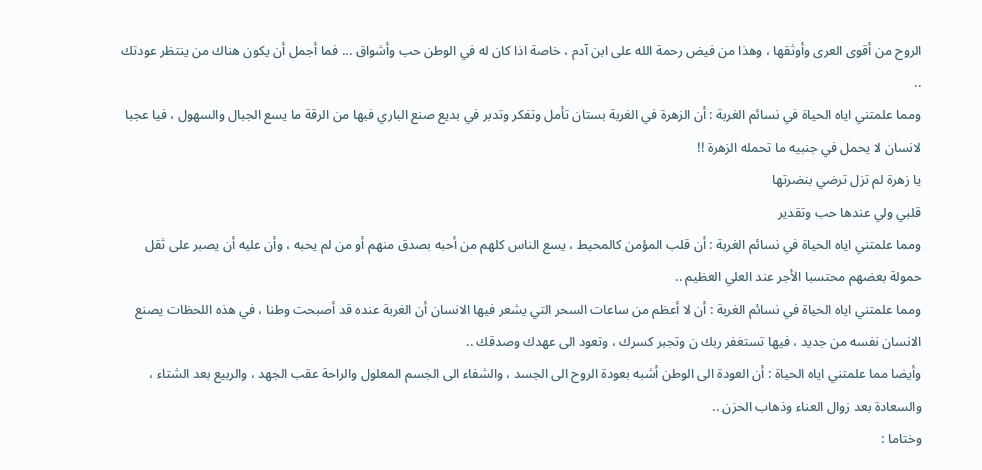الروح من أقوى العرى وأوثقها ، وهذا من فيض رحمة الله على ابن آدم ، خاصة اذا كان له في الوطن حب وأشواق ... فما أجمل أن يكون هناك من ينتظر عودتك ..
ومما علمتني اياه الحياة في نسائم الغربة : أن الزهرة في الغربة بستان تأمل وتفكر وتدبر في بديع صنع الباري فبها من الرقة ما يسع الجبال والسهول ، فيا عجبا لانسان لا يحمل في جنبيه ما تحمله الزهرة !!
يا زهرة لم تزل ترضي بنضرتها
قلبي ولي عندها حب وتقدير
ومما علمتني اياه الحياة في نسائم الغربة : أن قلب المؤمن كالمحيط ، يسع الناس كلهم من أحبه بصدق منهم أو من لم يحبه ، وأن عليه أن يصبر على ثقل حمولة بعضهم محتسبا الأجر عند العلي العظيم ..
ومما علمتني اياه الحياة في نسائم الغربة : أن لا أعظم من ساعات السحر التي يشعر فيها الانسان أن الغربة عنده قد أصبحت وطنا ، في هذه اللحظات يصنع الانسان نفسه من جديد ، فيها تستغفر ربك ن وتجبر كسرك ، وتعود الى عهدك وصدقك ..
وأيضا مما علمتني اياه الحياة : أن العودة الى الوطن أشبه بعودة الروح الى الجسد ، والشفاء الى الجسم المعلول والراحة عقب الجهد ، والربيع بعد الشتاء ، والسعادة بعد زوال العناء وذهاب الحزن ..
وختاما :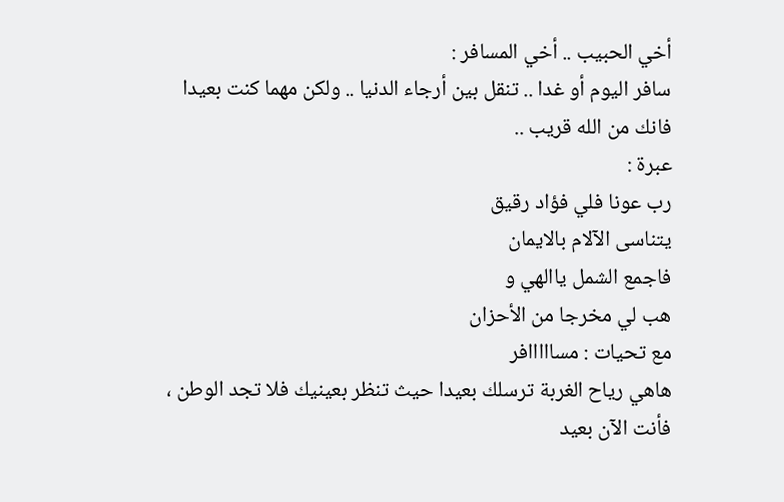أخي الحبيب .. أخي المسافر :
سافر اليوم أو غدا .. تنقل بين أرجاء الدنيا .. ولكن مهما كنت بعيدا فانك من الله قريب ..
عبرة :
رب عونا فلي فؤاد رقيق
يتناسى الآلام بالايمان
فاجمع الشمل ياالهي و
هب لي مخرجا من الأحزان
مع تحيات : مسااااافر
هاهي رياح الغربة ترسلك بعيدا حيث تنظر بعينيك فلا تجد الوطن ، فأنت الآن بعيد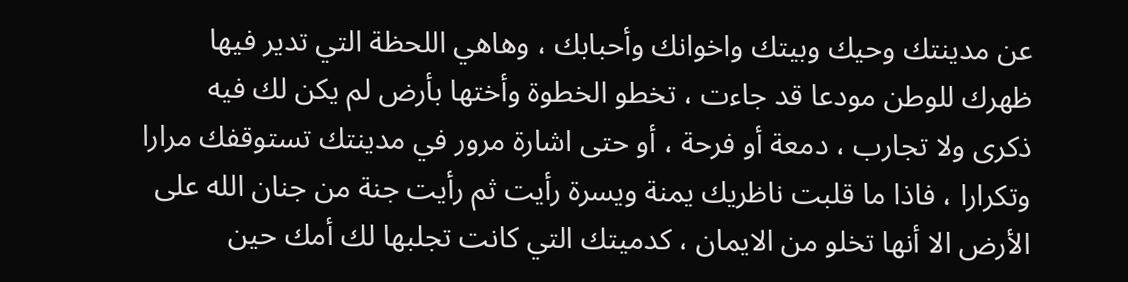عن مدينتك وحيك وبيتك واخوانك وأحبابك ، وهاهي اللحظة التي تدير فيها ظهرك للوطن مودعا قد جاءت ، تخطو الخطوة وأختها بأرض لم يكن لك فيه ذكرى ولا تجارب ، دمعة أو فرحة ، أو حتى اشارة مرور في مدينتك تستوقفك مرارا وتكرارا ، فاذا ما قلبت ناظريك يمنة ويسرة رأيت ثم رأيت جنة من جنان الله على الأرض الا أنها تخلو من الايمان ، كدميتك التي كانت تجلبها لك أمك حين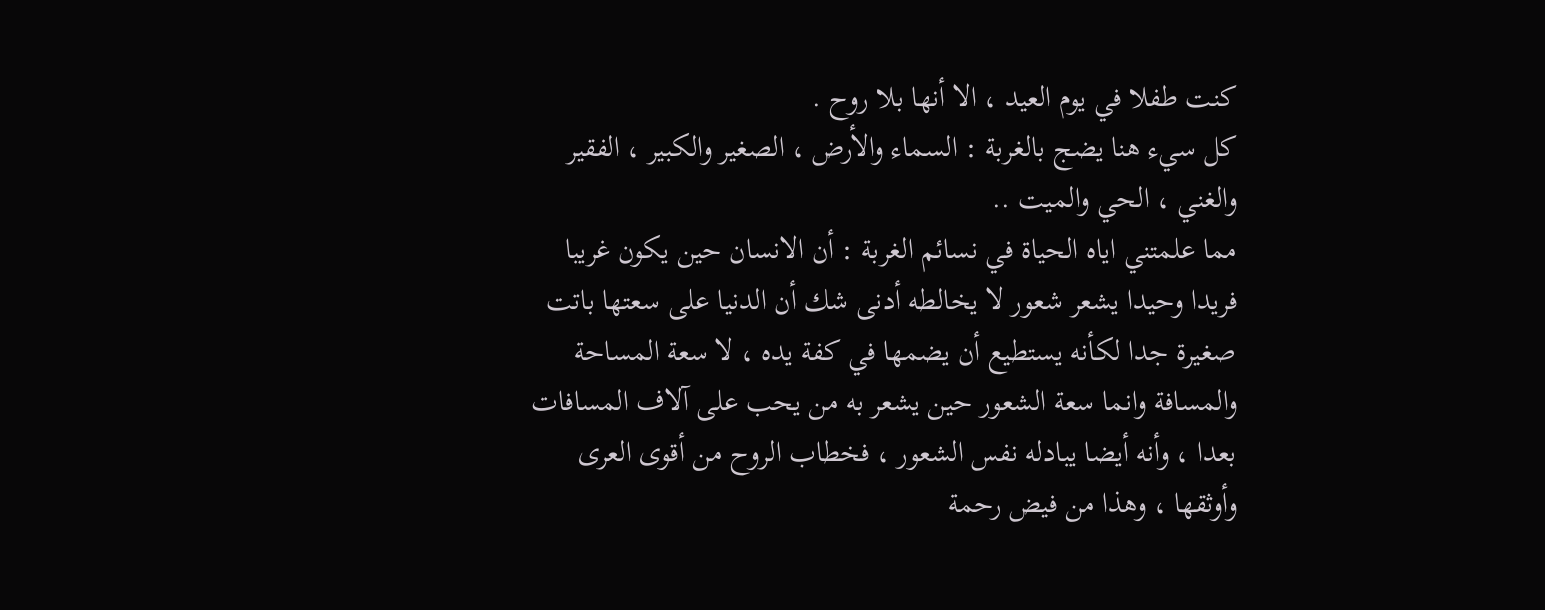كنت طفلا في يوم العيد ، الا أنها بلا روح .
كل سيء هنا يضج بالغربة : السماء والأرض ، الصغير والكبير ، الفقير والغني ، الحي والميت ..
مما علمتني اياه الحياة في نسائم الغربة : أن الانسان حين يكون غريبا فريدا وحيدا يشعر شعور لا يخالطه أدنى شك أن الدنيا على سعتها باتت صغيرة جدا لكأنه يستطيع أن يضمها في كفة يده ، لا سعة المساحة والمسافة وانما سعة الشعور حين يشعر به من يحب على آلاف المسافات بعدا ، وأنه أيضا يبادله نفس الشعور ، فخطاب الروح من أقوى العرى وأوثقها ، وهذا من فيض رحمة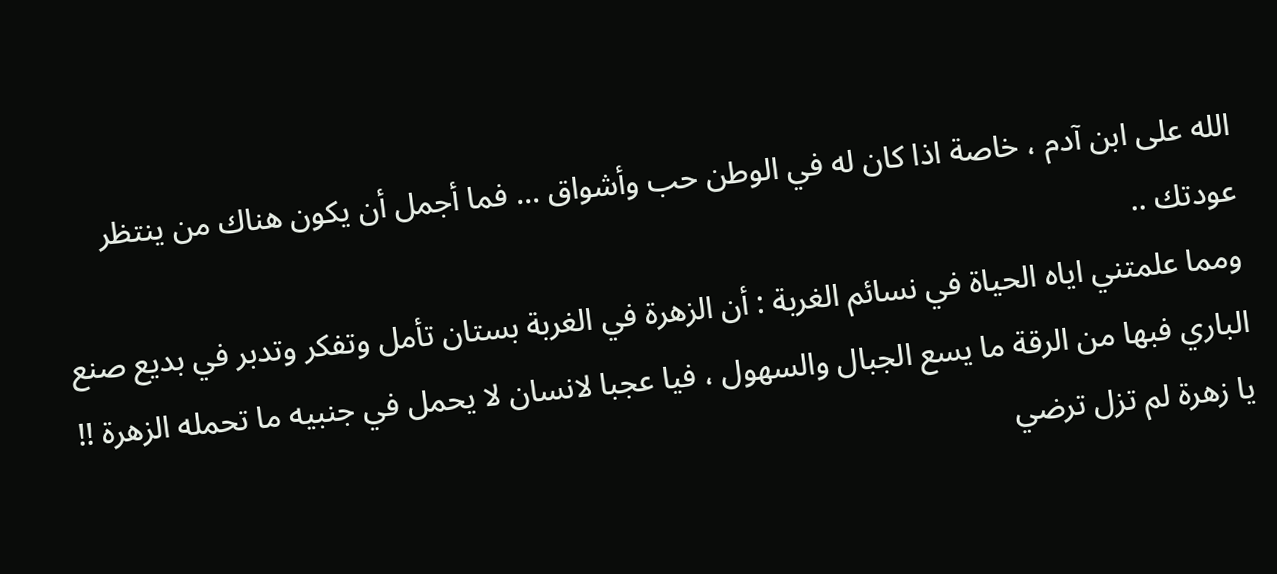الله على ابن آدم ، خاصة اذا كان له في الوطن حب وأشواق ... فما أجمل أن يكون هناك من ينتظر عودتك ..
ومما علمتني اياه الحياة في نسائم الغربة : أن الزهرة في الغربة بستان تأمل وتفكر وتدبر في بديع صنع الباري فبها من الرقة ما يسع الجبال والسهول ، فيا عجبا لانسان لا يحمل في جنبيه ما تحمله الزهرة !!
يا زهرة لم تزل ترضي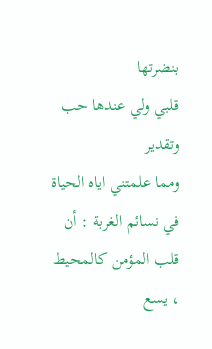بنضرتها
قلبي ولي عندها حب وتقدير
ومما علمتني اياه الحياة في نسائم الغربة : أن قلب المؤمن كالمحيط ، يسع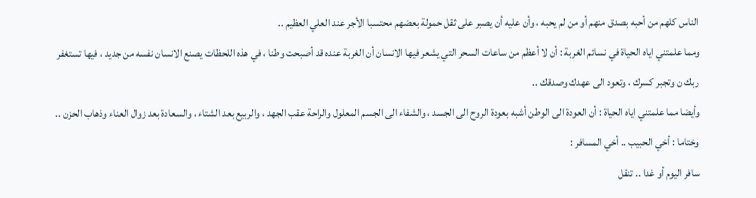الناس كلهم من أحبه بصدق منهم أو من لم يحبه ، وأن عليه أن يصبر على ثقل حمولة بعضهم محتسبا الأجر عند العلي العظيم ..
ومما علمتني اياه الحياة في نسائم الغربة : أن لا أعظم من ساعات السحر التي يشعر فيها الانسان أن الغربة عنده قد أصبحت وطنا ، في هذه اللحظات يصنع الانسان نفسه من جديد ، فيها تستغفر ربك ن وتجبر كسرك ، وتعود الى عهدك وصدقك ..
وأيضا مما علمتني اياه الحياة : أن العودة الى الوطن أشبه بعودة الروح الى الجسد ، والشفاء الى الجسم المعلول والراحة عقب الجهد ، والربيع بعد الشتاء ، والسعادة بعد زوال العناء وذهاب الحزن ..
وختاما : أخي الحبيب .. أخي المسافر :
سافر اليوم أو غدا .. تنقل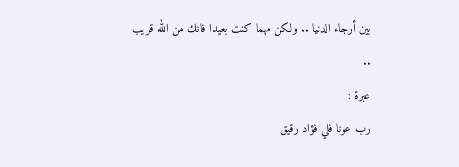بين أرجاء الدنيا .. ولكن مهما كنت بعيدا فانك من الله قريب ..
عبرة :
رب عونا فلي فؤاد رقيق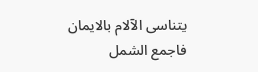يتناسى الآلام بالايمان
فاجمع الشمل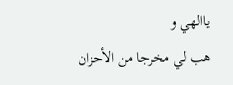ياالهي و
هب لي مخرجا من الأحزان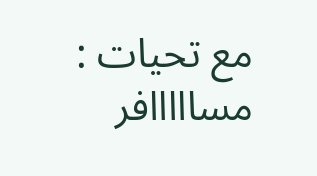مع تحيات : مسااااافر